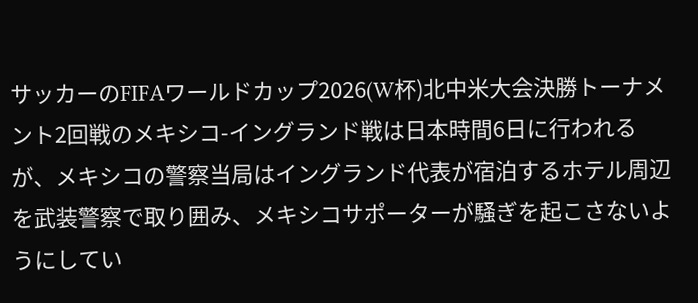サッカーのFIFAワールドカップ2026(W杯)北中米大会決勝トーナメント2回戦のメキシコ-イングランド戦は日本時間6日に行われるが、メキシコの警察当局はイングランド代表が宿泊するホテル周辺を武装警察で取り囲み、メキシコサポーターが騒ぎを起こさないようにしてい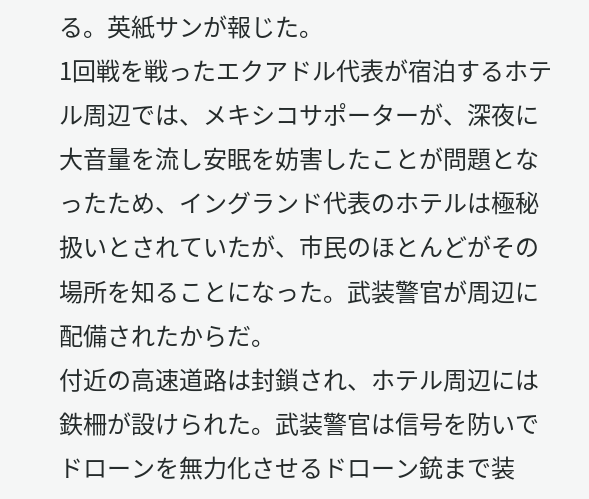る。英紙サンが報じた。
1回戦を戦ったエクアドル代表が宿泊するホテル周辺では、メキシコサポーターが、深夜に大音量を流し安眠を妨害したことが問題となったため、イングランド代表のホテルは極秘扱いとされていたが、市民のほとんどがその場所を知ることになった。武装警官が周辺に配備されたからだ。
付近の高速道路は封鎖され、ホテル周辺には鉄柵が設けられた。武装警官は信号を防いでドローンを無力化させるドローン銃まで装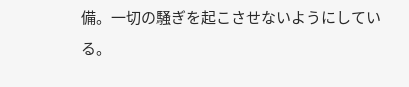備。一切の騒ぎを起こさせないようにしている。